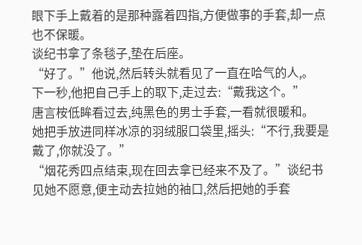眼下手上戴着的是那种露着四指,方便做事的手套,却一点也不保暖。
谈纪书拿了条毯子,垫在后座。
“好了。”他说,然后转头就看见了一直在哈气的人,。
下一秒,他把自己手上的取下,走过去:“戴我这个。”
唐言桉低眸看过去,纯黑色的男士手套,一看就很暖和。
她把手放进同样冰凉的羽绒服口袋里,摇头:“不行,我要是戴了,你就没了。”
“烟花秀四点结束,现在回去拿已经来不及了。”谈纪书见她不愿意,便主动去拉她的袖口,然后把她的手套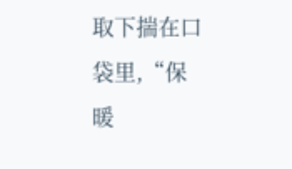取下揣在口袋里,“保暖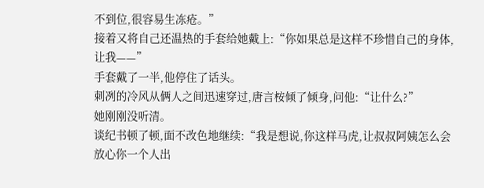不到位,很容易生冻疮。”
接着又将自己还温热的手套给她戴上:“你如果总是这样不珍惜自己的身体,让我——”
手套戴了一半,他停住了话头。
刺冽的冷风从俩人之间迅速穿过,唐言桉倾了倾身,问他:“让什么?”
她刚刚没听清。
谈纪书顿了顿,面不改色地继续:“我是想说,你这样马虎,让叔叔阿姨怎么会放心你一个人出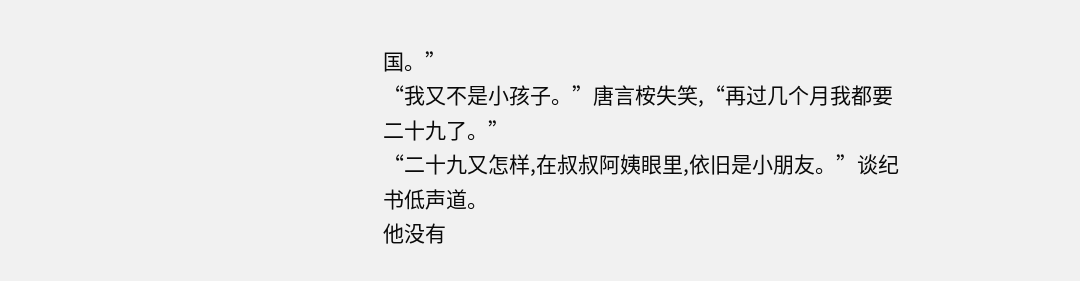国。”
“我又不是小孩子。”唐言桉失笑,“再过几个月我都要二十九了。”
“二十九又怎样,在叔叔阿姨眼里,依旧是小朋友。”谈纪书低声道。
他没有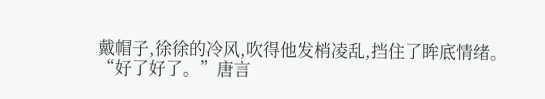戴帽子,徐徐的冷风,吹得他发梢凌乱,挡住了眸底情绪。
“好了好了。”唐言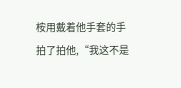桉用戴着他手套的手拍了拍他,“我这不是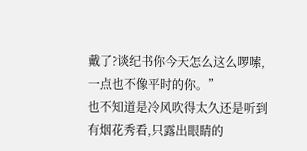戴了?谈纪书你今天怎么这么啰嗦,一点也不像平时的你。”
也不知道是冷风吹得太久还是听到有烟花秀看,只露出眼睛的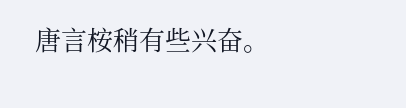唐言桉稍有些兴奋。